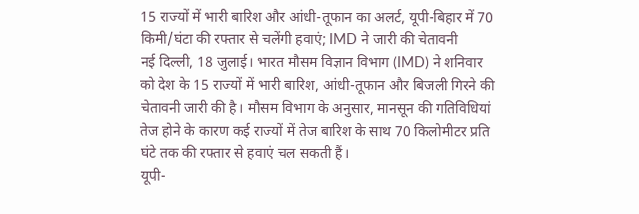15 राज्यों में भारी बारिश और आंधी-तूफान का अलर्ट, यूपी-बिहार में 70 किमी/घंटा की रफ्तार से चलेंगी हवाएं; IMD ने जारी की चेतावनी
नई दिल्ली, 18 जुलाई। भारत मौसम विज्ञान विभाग (IMD) ने शनिवार को देश के 15 राज्यों में भारी बारिश, आंधी-तूफान और बिजली गिरने की चेतावनी जारी की है। मौसम विभाग के अनुसार, मानसून की गतिविधियां तेज होने के कारण कई राज्यों में तेज बारिश के साथ 70 किलोमीटर प्रति घंटे तक की रफ्तार से हवाएं चल सकती हैं।
यूपी-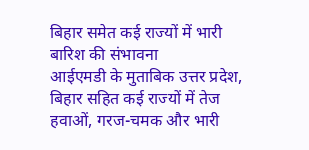बिहार समेत कई राज्यों में भारी बारिश की संभावना
आईएमडी के मुताबिक उत्तर प्रदेश, बिहार सहित कई राज्यों में तेज हवाओं, गरज-चमक और भारी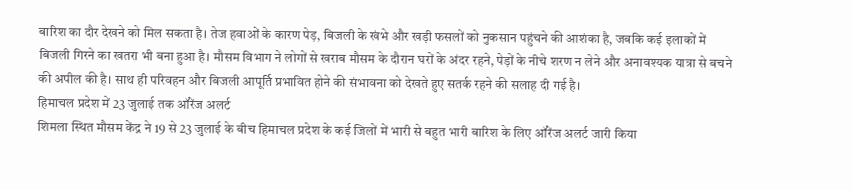बारिश का दौर देखने को मिल सकता है। तेज हवाओं के कारण पेड़, बिजली के खंभे और खड़ी फसलों को नुकसान पहुंचने की आशंका है, जबकि कई इलाकों में बिजली गिरने का खतरा भी बना हुआ है। मौसम विभाग ने लोगों से खराब मौसम के दौरान घरों के अंदर रहने, पेड़ों के नीचे शरण न लेने और अनावश्यक यात्रा से बचने की अपील की है। साथ ही परिवहन और बिजली आपूर्ति प्रभावित होने की संभावना को देखते हुए सतर्क रहने की सलाह दी गई है।
हिमाचल प्रदेश में 23 जुलाई तक ऑरेंज अलर्ट
शिमला स्थित मौसम केंद्र ने 19 से 23 जुलाई के बीच हिमाचल प्रदेश के कई जिलों में भारी से बहुत भारी बारिश के लिए ऑरेंज अलर्ट जारी किया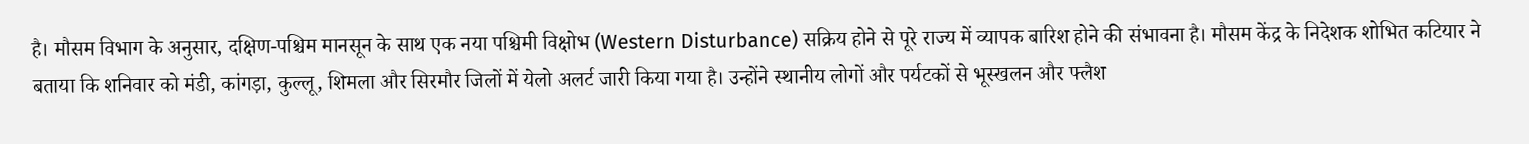है। मौसम विभाग के अनुसार, दक्षिण-पश्चिम मानसून के साथ एक नया पश्चिमी विक्षोभ (Western Disturbance) सक्रिय होने से पूरे राज्य में व्यापक बारिश होने की संभावना है। मौसम केंद्र के निदेशक शोभित कटियार ने बताया कि शनिवार को मंडी, कांगड़ा, कुल्लू, शिमला और सिरमौर जिलों में येलो अलर्ट जारी किया गया है। उन्होंने स्थानीय लोगों और पर्यटकों से भूस्खलन और फ्लैश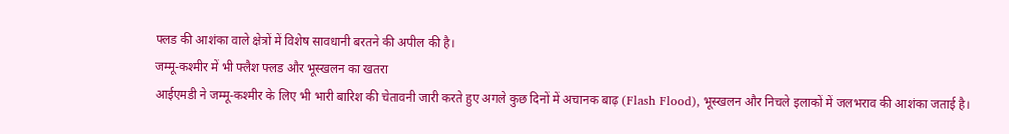फ्लड की आशंका वाले क्षेत्रों में विशेष सावधानी बरतने की अपील की है।
जम्मू-कश्मीर में भी फ्लैश फ्लड और भूस्खलन का खतरा
आईएमडी ने जम्मू-कश्मीर के लिए भी भारी बारिश की चेतावनी जारी करते हुए अगले कुछ दिनों में अचानक बाढ़ (Flash Flood), भूस्खलन और निचले इलाकों में जलभराव की आशंका जताई है।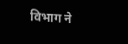विभाग ने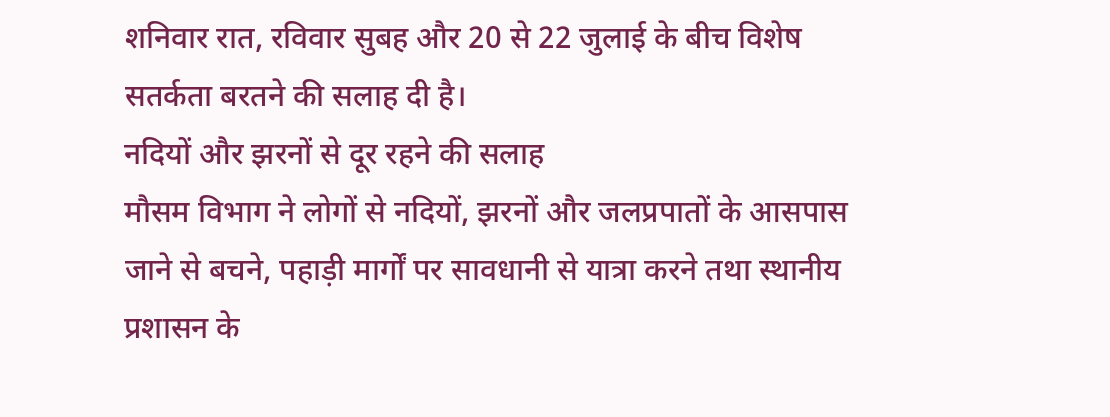शनिवार रात, रविवार सुबह और 20 से 22 जुलाई के बीच विशेष सतर्कता बरतने की सलाह दी है।
नदियों और झरनों से दूर रहने की सलाह
मौसम विभाग ने लोगों से नदियों, झरनों और जलप्रपातों के आसपास जाने से बचने, पहाड़ी मार्गों पर सावधानी से यात्रा करने तथा स्थानीय प्रशासन के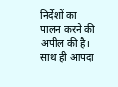निर्देशों का पालन करने की अपील की है। साथ ही आपदा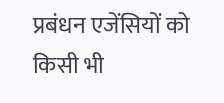प्रबंधन एजेंसियों को किसी भी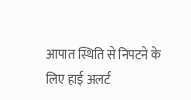आपात स्थिति से निपटने के लिए हाई अलर्ट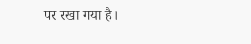पर रखा गया है।